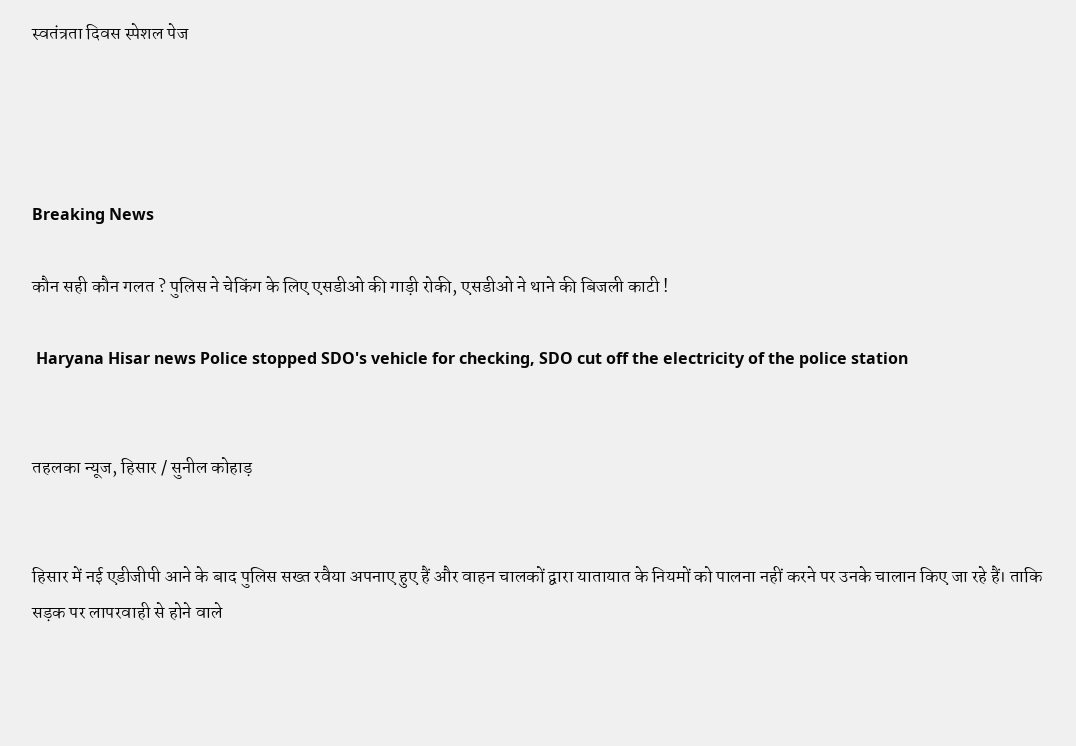स्वतंत्रता दिवस स्पेशल पेज




Breaking News

कौन सही कौन गलत ? पुलिस ने चेकिंग के लिए एसडीओ की गाड़ी रोकी, एसडीओ ने थाने की बिजली काटी !

 Haryana Hisar news Police stopped SDO's vehicle for checking, SDO cut off the electricity of the police station


तहलका न्यूज, हिसार / सुनील कोहाड़


हिसार में नई एडीजीपी आने के बाद पुलिस सख्त रवैया अपनाए हुए हैं और वाहन चालकों द्वारा यातायात के नियमों को पालना नहीं करने पर उनके चालान किए जा रहे हैं। ताकि सड़क पर लापरवाही से होने वाले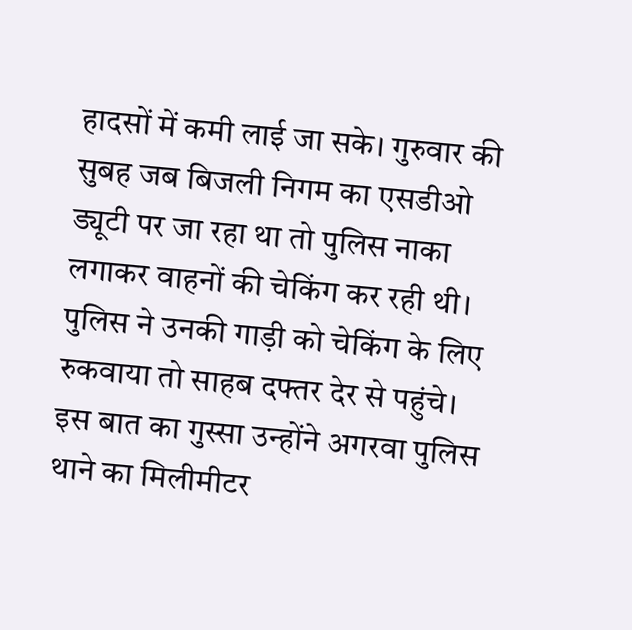हादसों में कमी लाई जा सके। गुरुवार की सुबह जब बिजली निगम का एसडीओ ड्यूटी पर जा रहा था तो पुलिस नाका लगाकर वाहनों की चेकिंग कर रही थी। पुलिस ने उनकी गाड़ी को चेकिंग के लिए रुकवाया तो साहब दफ्तर देर से पहुंचे। इस बात का गुस्सा उन्होंने अगरवा पुलिस थाने का मिलीमीटर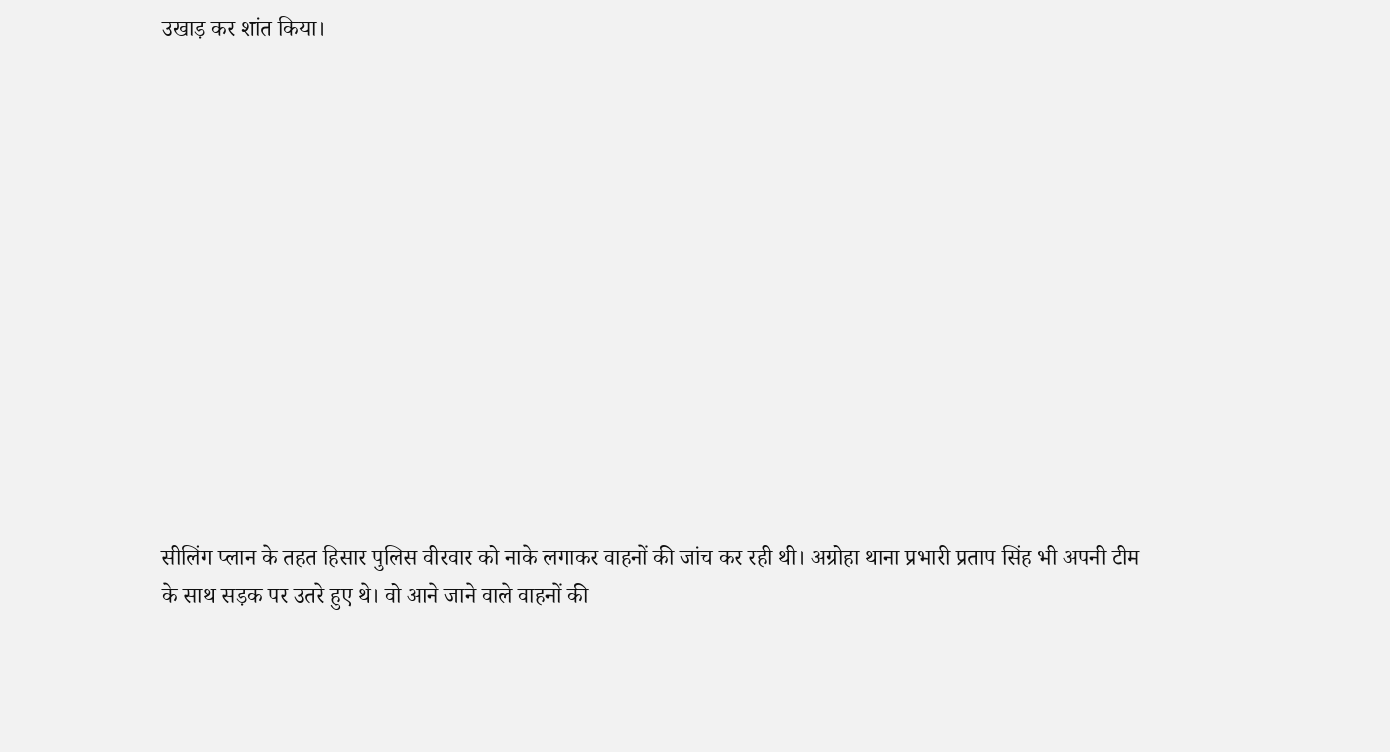उखाड़ कर शांत किया।













सीलिंग प्लान के तहत हिसार पुलिस वीरवार को नाके लगाकर वाहनों की जांच कर रही थी। अग्रोहा थाना प्रभारी प्रताप सिंह भी अपनी टीम के साथ सड़क पर उतरे हुए थे। वो आने जाने वाले वाहनों की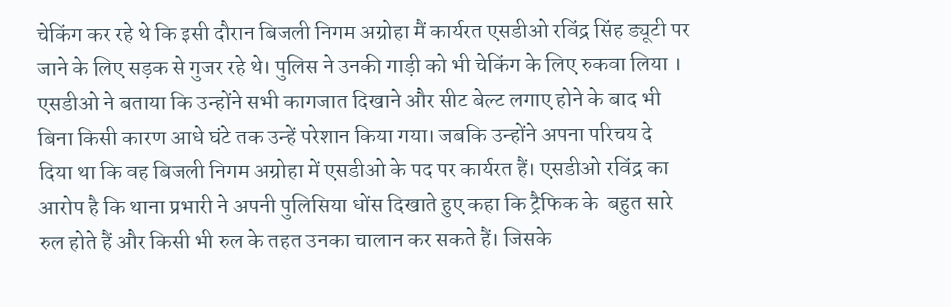चेकिंग कर रहे थे कि इसी दौरान बिजली निगम अग्रोहा मैं कार्यरत एसडीओ रविंद्र सिंह ड्यूटी पर जाने के लिए सड़क से गुजर रहे थे। पुलिस ने उनकी गाड़ी को भी चेकिंग के लिए रुकवा लिया । एसडीओ ने बताया कि उन्होंने सभी कागजात दिखाने और सीट बेल्ट लगाए होने के बाद भी बिना किसी कारण आधे घंटे तक उन्हें परेशान किया गया। जबकि उन्होंने अपना परिचय दे दिया था कि वह बिजली निगम अग्रोहा में एसडीओ के पद पर कार्यरत हैं। एसडीओ रविंद्र का आरोप है कि थाना प्रभारी ने अपनी पुलिसिया धोंस दिखाते हुए कहा कि ट्रैफिक के  बहुत सारे रुल होते हैं और किसी भी रुल के तहत उनका चालान कर सकते हैं। जिसके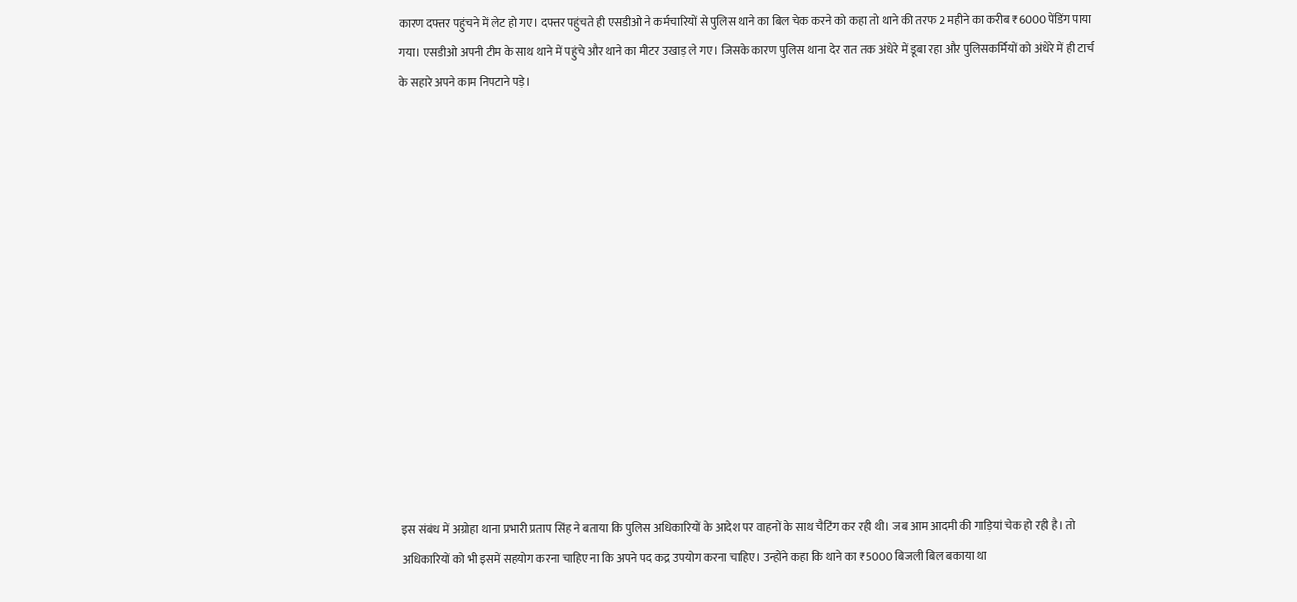कारण दफ्तर पहुंचने में लेट हो गए। दफ्तर पहुंचते ही एसडीओ ने कर्मचारियों से पुलिस थाने का बिल चेक करने को कहा तो थाने की तरफ 2 महीने का करीब ₹6000 पेंडिंग पाया गया। एसडीओ अपनी टीम के साथ थाने में पहुंचे और थाने का मीटर उखाड़ ले गए। जिसके कारण पुलिस थाना देर रात तक अंधेरे में डूबा रहा और पुलिसकर्मियों को अंधेरे में ही टार्च के सहारे अपने काम निपटाने पड़े।














इस संबंध में अग्रोहा थाना प्रभारी प्रताप सिंह ने बताया कि पुलिस अधिकारियों के आदेश पर वाहनों के साथ चैटिंग कर रही थी। जब आम आदमी की गाड़ियां चेक हो रही है। तो अधिकारियों को भी इसमें सहयोग करना चाहिए ना कि अपने पद कद्र उपयोग करना चाहिए। उन्होंने कहा कि थाने का ₹5000 बिजली बिल बकाया था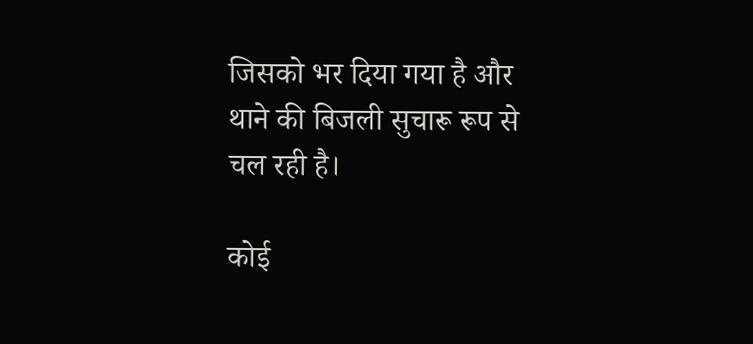जिसको भर दिया गया है और थाने की बिजली सुचारू रूप से चल रही है।

कोई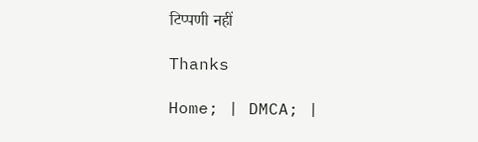टिप्पणी नहीं

Thanks

Home; | DMCA; |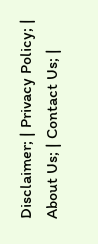Disclaimer; | Privacy Policy; | About Us; | Contact Us; |